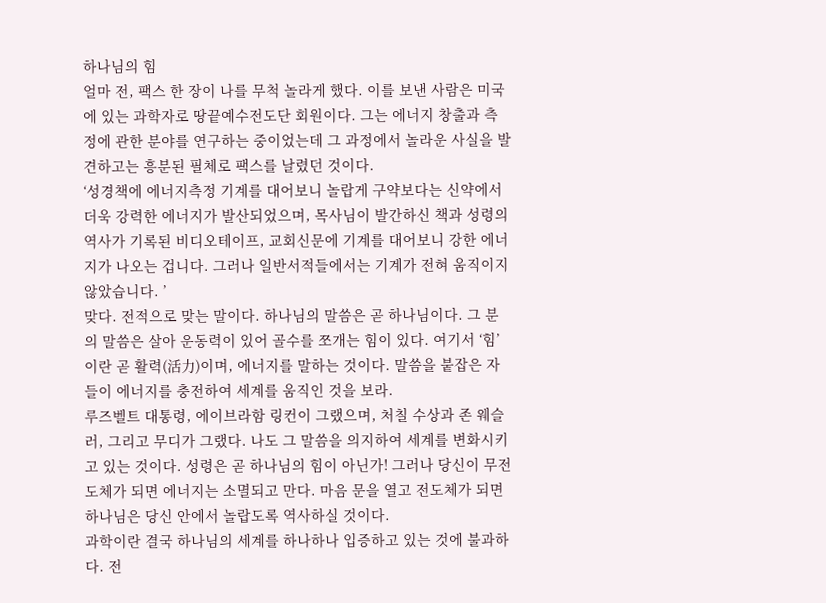하나님의 힘
얼마 전, 팩스 한 장이 나를 무척 놀라게 했다. 이를 보낸 사람은 미국에 있는 과학자로 땅끝예수전도단 회원이다. 그는 에너지 창출과 측정에 관한 분야를 연구하는 중이었는데 그 과정에서 놀라운 사실을 발견하고는 흥분된 필체로 팩스를 날렸던 것이다.
‘성경책에 에너지측정 기계를 대어보니 놀랍게 구약보다는 신약에서 더욱 강력한 에너지가 발산되었으며, 목사님이 발간하신 책과 성령의 역사가 기록된 비디오테이프, 교회신문에 기계를 대어보니 강한 에너지가 나오는 겁니다. 그러나 일반서적들에서는 기계가 전혀 움직이지 않았습니다. ’
맞다. 전적으로 맞는 말이다. 하나님의 말씀은 곧 하나님이다. 그 분의 말씀은 살아 운동력이 있어 골수를 쪼개는 힘이 있다. 여기서 ‘힘’이란 곧 활력(活力)이며, 에너지를 말하는 것이다. 말씀을 붙잡은 자들이 에너지를 충전하여 세계를 움직인 것을 보라.
루즈벨트 대통령, 에이브라함 링컨이 그랬으며, 처칠 수상과 존 웨슬러, 그리고 무디가 그랬다. 나도 그 말씀을 의지하여 세계를 변화시키고 있는 것이다. 성령은 곧 하나님의 힘이 아닌가! 그러나 당신이 무전도체가 되면 에너지는 소멸되고 만다. 마음 문을 열고 전도체가 되면 하나님은 당신 안에서 놀랍도록 역사하실 것이다.
과학이란 결국 하나님의 세계를 하나하나 입증하고 있는 것에 불과하다. 전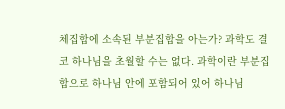체집합에 소속된 부분집합을 아는가? 과학도 결코 하나님을 초월할 수는 없다. 과학이란 부분집합으로 하나님 안에 포함되어 있어 하나님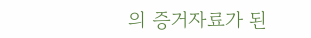의 증거자료가 된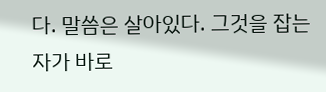다. 말씀은 살아있다. 그것을 잡는 자가 바로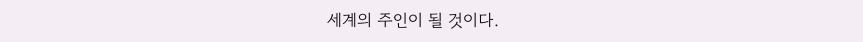세계의 주인이 될 것이다.